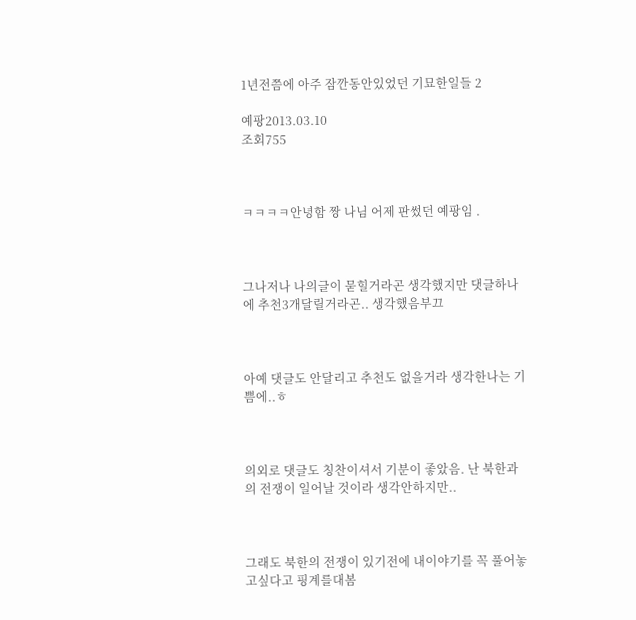1년전쯤에 아주 잠깐동안있었던 기묘한일들 2

예팡2013.03.10
조회755



ㅋㅋㅋㅋ안녕함 짱 나님 어제 판썼던 예팡임 .



그나저나 나의글이 묻힐거라곤 생각했지만 댓글하나에 추천3개달릴거라곤.. 생각했음부끄



아예 댓글도 안달리고 추천도 없을거라 생각한나는 기쁨에..ㅎ



의외로 댓글도 칭찬이셔서 기분이 좋았음. 난 북한과의 전쟁이 일어날 것이라 생각안하지만..



그래도 북한의 전쟁이 있기전에 내이야기를 꼭 풀어놓고싶다고 핑계를대봄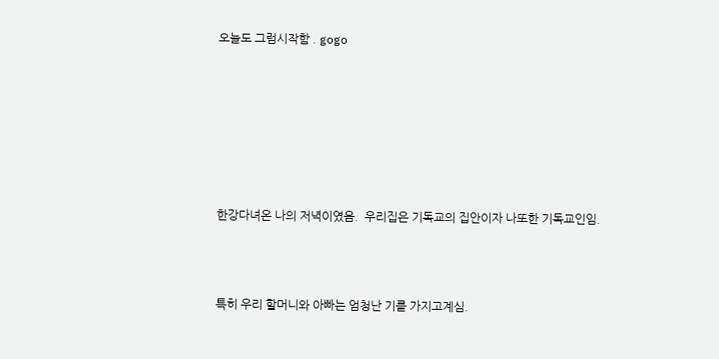오늘도 그럼시작함 . gogo







한강다녀온 나의 저녁이였음.  우리집은 기독교의 집안이자 나또한 기독교인임.



특히 우리 할머니와 아빠는 엄청난 기를 가지고계심.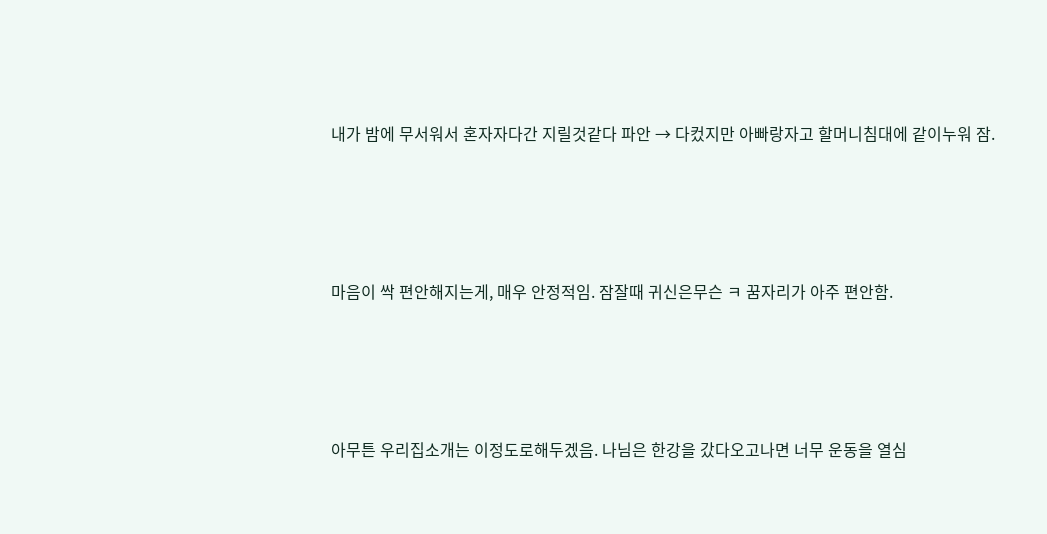내가 밤에 무서워서 혼자자다간 지릴것같다 파안 → 다컸지만 아빠랑자고 할머니침대에 같이누워 잠.





마음이 싹 편안해지는게, 매우 안정적임. 잠잘때 귀신은무슨 ㅋ 꿈자리가 아주 편안함.





아무튼 우리집소개는 이정도로해두겠음. 나님은 한강을 갔다오고나면 너무 운동을 열심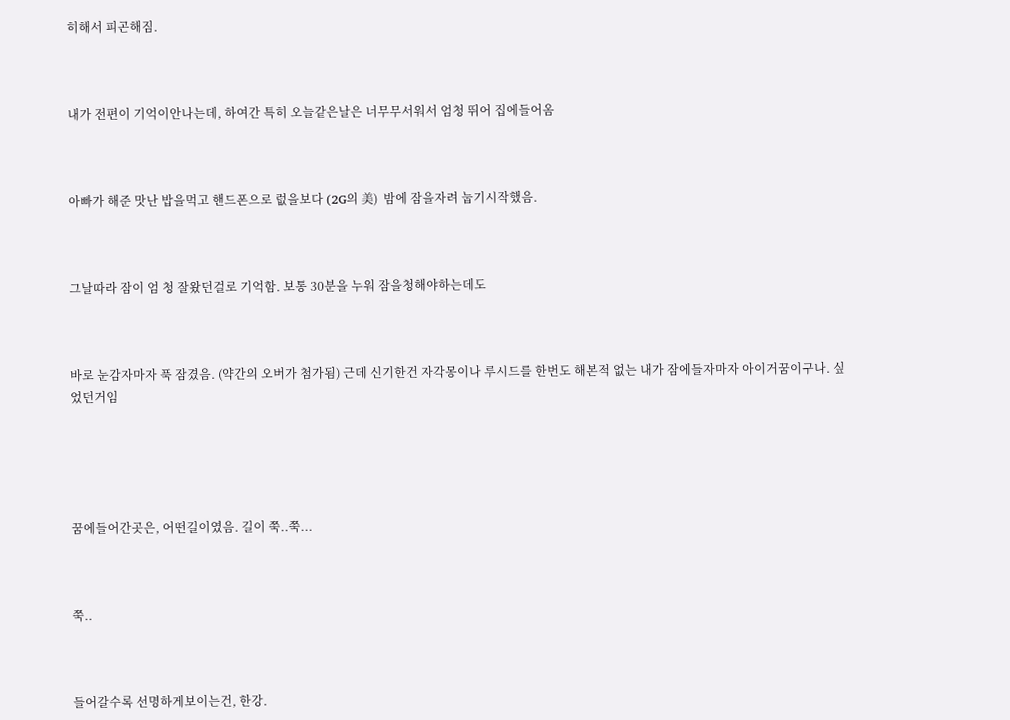히해서 피곤해짐.



내가 전편이 기억이안나는데, 하여간 특히 오늘같은날은 너무무서워서 엄청 뛰어 집에들어옴



아빠가 해준 맛난 밥을먹고 핸드폰으로 럾을보다 (2G의 美)  밤에 잠을자려 눕기시작했음.



그날따라 잠이 엄 청 잘왔던걸로 기억함. 보통 30분을 누워 잠을청해야하는데도



바로 눈감자마자 푹 잠겼음. (약간의 오버가 첨가됨) 근데 신기한건 자각몽이나 루시드를 한번도 해본적 없는 내가 잠에들자마자 아이거꿈이구나. 싶었던거임





꿈에들어간곳은, 어떤길이였음. 길이 쭉..쭉...



쭉..



들어갈수록 선명하게보이는건, 한강.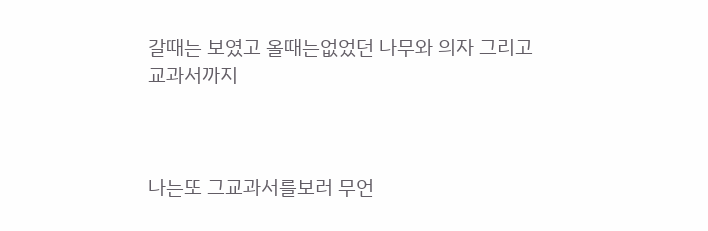갈때는 보였고 올때는없었던 나무와 의자 그리고 교과서까지



나는또 그교과서를보러 무언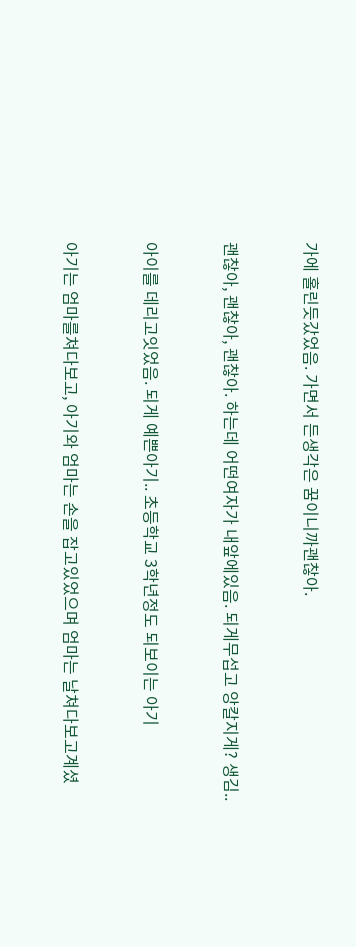가에 홀린듯갔었음. 가면서 든생각은 꿈이니까괜찮아.



괜찮아, 괜찮아, 괜찮아. 하는데 어떤여자가 내앞에있음. 되게무섭고 앙칼지게? 생김..



아이를 데리고잇었음. 되게 예쁜아기.. 초등학교 3학년정도 되보이는 아기



아기는 엄마를쳐다보고, 아기와 엄마는 손을 잡고있었으며 엄마는 날쳐다보고계셨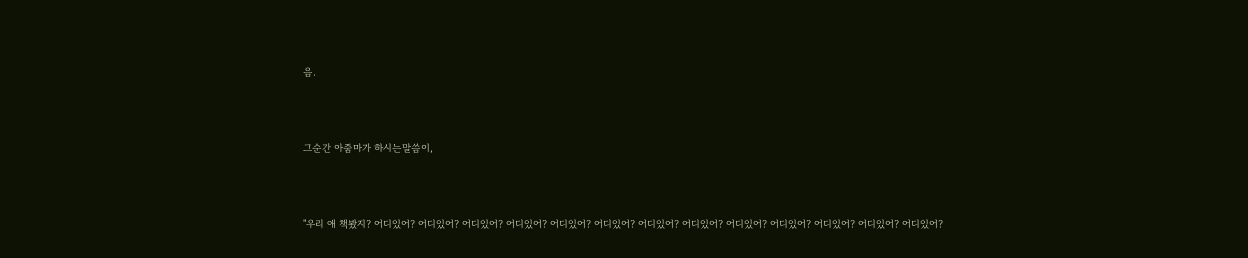음.



그순간 아줌마가 하시는말씀이,



"우리 애 책봤지? 어디있어? 어디있어? 어디있어? 어디있어? 어디있어? 어디있어? 어디있어? 어디있어? 어디있어? 어디있어? 어디있어? 어디있어? 어디있어?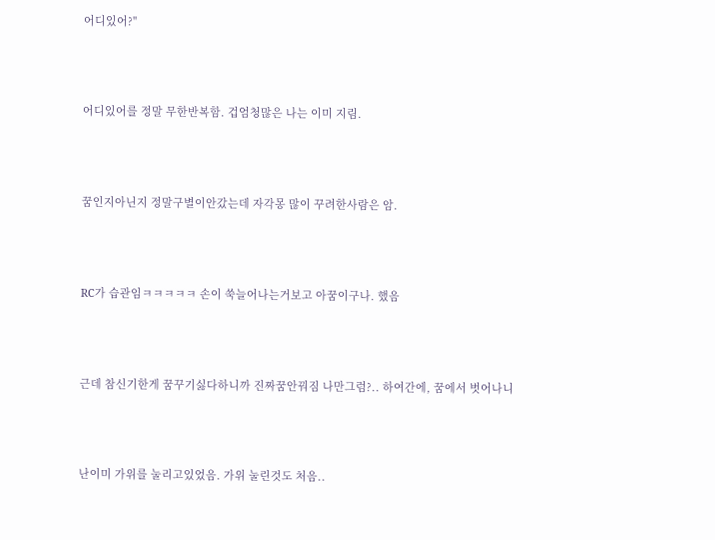어디있어?"



어디있어를 정말 무한반복함. 겁엄청많은 나는 이미 지림.



꿈인지아닌지 정말구별이안갔는데 자각몽 많이 꾸려한사람은 암.



RC가 습관임ㅋㅋㅋㅋㅋ 손이 쑥늘어나는거보고 아꿈이구나. 했음



근데 참신기한게 꿈꾸기싫다하니까 진짜꿈안꿔짐 나만그럼?.. 하여간에, 꿈에서 벗어나니



난이미 가위를 눌리고있었음. 가위 눌린것도 처음..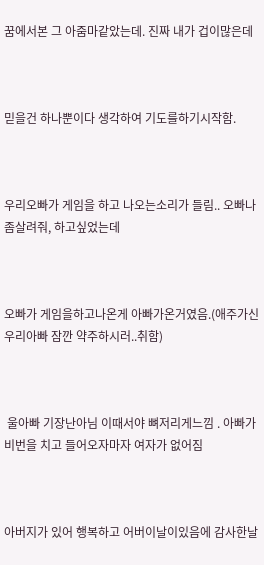꿈에서본 그 아줌마같았는데. 진짜 내가 겁이많은데



믿을건 하나뿐이다 생각하여 기도를하기시작함.



우리오빠가 게임을 하고 나오는소리가 들림.. 오빠나좀살려줘, 하고싶었는데



오빠가 게임을하고나온게 아빠가온거였음.(애주가신 우리아빠 잠깐 약주하시러..취함)



 울아빠 기장난아님 이때서야 뼈저리게느낌 . 아빠가 비번을 치고 들어오자마자 여자가 없어짐



아버지가 있어 행복하고 어버이날이있음에 감사한날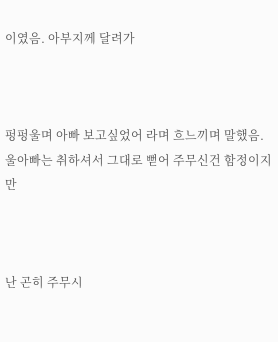이였음. 아부지께 달려가



펑펑울며 아빠 보고싶었어 라며 흐느끼며 말했음. 울아빠는 취하셔서 그대로 뻗어 주무신건 함정이지만



난 곤히 주무시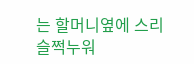는 할머니옆에 스리슬쩍누워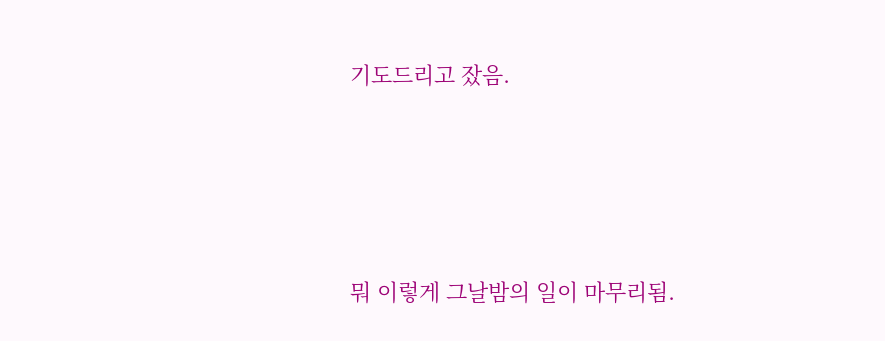기도드리고 잤음.





뭐 이렇게 그날밤의 일이 마무리됨.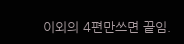이외의 4편만쓰면 끝임.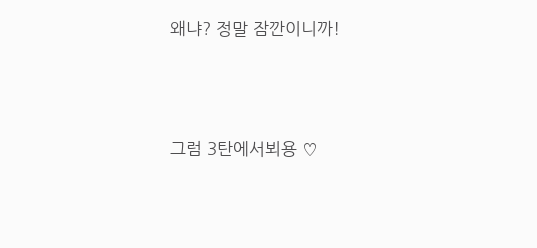왜냐? 정말 잠깐이니까!





그럼 3탄에서뵈용 ♡